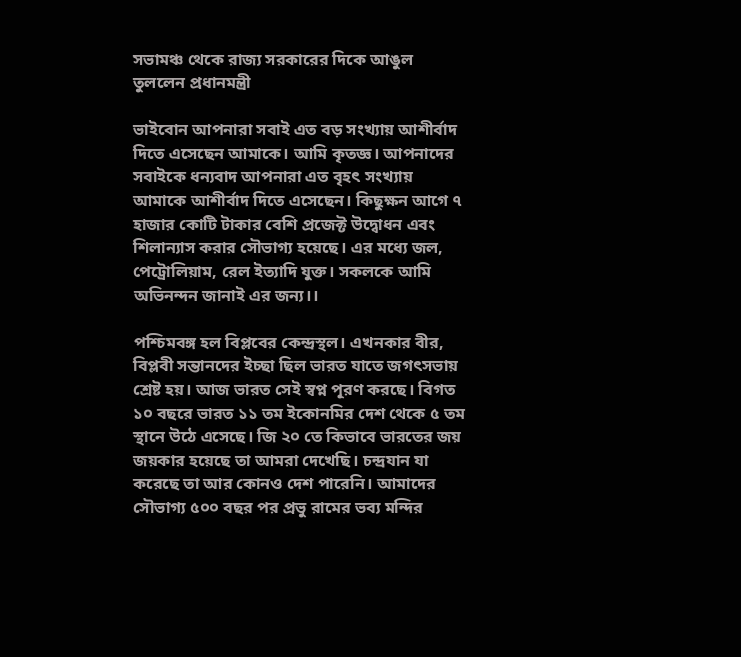সভামঞ্চ থেকে রাজ্য সরকারের দিকে আঙুল তুললেন প্রধানমন্ত্রী

ভাইবোন আপনারা সবাই এত বড় সংখ্যায় আশীর্বাদ দিতে এসেছেন আমাকে। আমি কৃতজ্ঞ। আপনাদের সবাইকে ধন্যবাদ আপনারা এত বৃহৎ সংখ্যায় আমাকে আশীর্বাদ দিতে এসেছেন। কিছুক্ষন আগে ৭ হাজার কোটি টাকার বেশি প্রজেক্ট উদ্বোধন এবং শিলান্যাস করার সৌভাগ্য হয়েছে। এর মধ্যে জল, পেট্রোলিয়াম, রেল ইত্যাদি যুক্ত। সকলকে আমি অভিনন্দন জানাই এর জন্য।।

পশ্চিমবঙ্গ হল বিপ্লবের কেন্দ্রস্থল। এখনকার বীর, বিপ্লবী সন্তানদের ইচ্ছা ছিল ভারত যাতে জগৎসভায় শ্রেষ্ট হয়। আজ ভারত সেই স্বপ্ন পূরণ করছে। বিগত ১০ বছরে ভারত ১১ তম ইকোনমির দেশ থেকে ৫ তম স্থানে উঠে এসেছে। জি ২০ তে কিভাবে ভারতের জয় জয়কার হয়েছে তা আমরা দেখেছি। চন্দ্রযান যা করেছে তা আর কোনও দেশ পারেনি। আমাদের সৌভাগ্য ৫০০ বছর পর প্রভু রামের ভব্য মন্দির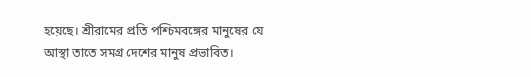হয়েছে। শ্রীরামের প্রতি পশ্চিমবঙ্গের মানুষের যে আস্থা তাতে সমগ্র দেশের মানুষ প্রভাবিত।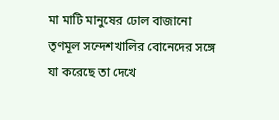মা মাটি মানুষের ঢোল বাজানো তৃণমূল সন্দেশখালির বোনেদের সঙ্গে যা করেছে তা দেখে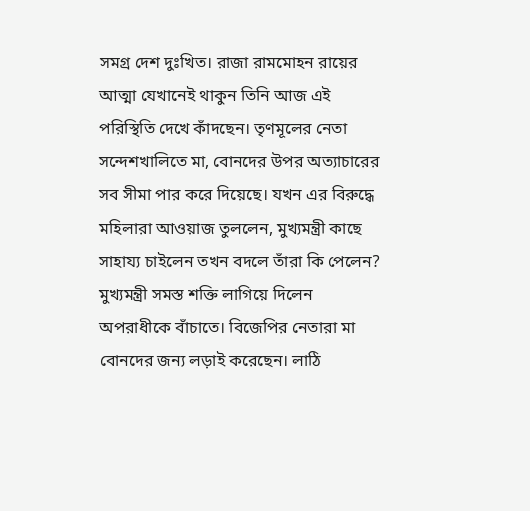সমগ্র দেশ দুঃখিত। রাজা রামমোহন রায়ের আত্মা যেখানেই থাকুন তিনি আজ এই পরিস্থিতি দেখে কাঁদছেন। তৃণমূলের নেতা সন্দেশখালিতে মা, বোনদের উপর অত্যাচারের সব সীমা পার করে দিয়েছে। যখন এর বিরুদ্ধে মহিলারা আওয়াজ তুললেন, মুখ্যমন্ত্রী কাছে সাহায্য চাইলেন তখন বদলে তাঁরা কি পেলেন? মুখ্যমন্ত্রী সমস্ত শক্তি লাগিয়ে দিলেন অপরাধীকে বাঁচাতে। বিজেপির নেতারা মা বোনদের জন্য লড়াই করেছেন। লাঠি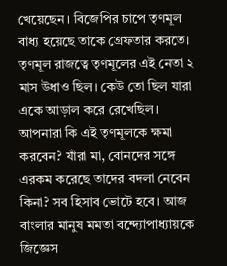খেয়েছেন। বিজেপির চাপে তৃণমূল বাধ্য হয়েছে তাকে গ্রেফতার করতে। তৃণমূল রাজত্বে তৃণমূলের এই নেতা ২ মাস উধাও ছিল। কেউ তো ছিল যারা একে আড়াল করে রেখেছিল। আপনারা কি এই তৃণমূলকে ক্ষমা করবেন? যাঁরা মা, বোনদের সঙ্গে এরকম করেছে তাদের বদলা নেবেন কিনা? সব হিসাব ভোটে হবে। আজ বাংলার মানুষ মমতা বন্দ্যোপাধ্যায়কে জিজ্ঞেস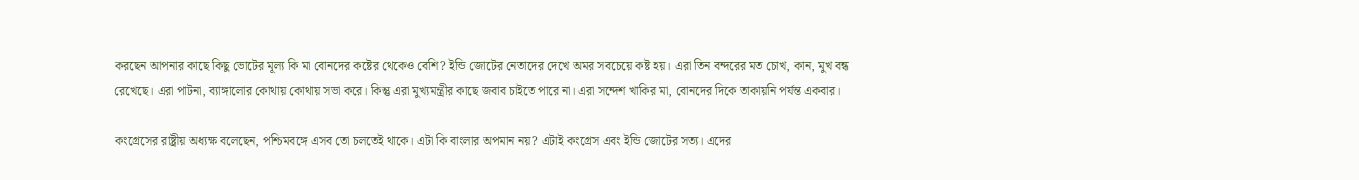করছেন আপনার কাছে কিছু ভোটের মূল্য কি মা বোনদের কষ্টের থেকেও বেশি? ইন্ডি জোটের নেতাদের দেখে অমর সবচেয়ে কষ্ট হয়। এরা তিন বন্দরের মত চোখ, কান, মুখ বন্ধ রেখেছে। এরা পাটনা, ব্যাঙ্গালোর কোথায় কোথায় সভা করে। কিন্তু এরা মুখ্যমন্ত্রীর কাছে জবাব চাইতে পারে না। এরা সন্দেশ খাকির মা, বোনদের দিকে তাকায়নি পর্যন্ত একবার।

কংগ্রেসের রাষ্ট্রীয় অধ্যক্ষ বলেছেন, পশ্চিমবঙ্গে এসব তো চলতেই থাকে। এটা কি বাংলার অপমান নয়? এটাই কংগ্রেস এবং ইন্ডি জোটের সত্য। এদের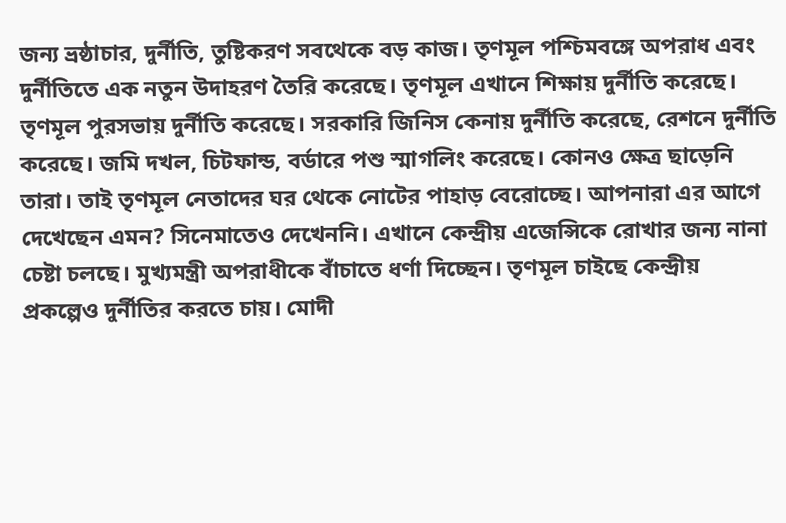জন্য ভ্রষ্ঠাচার, দুর্নীতি, তুষ্টিকরণ সবথেকে বড় কাজ। তৃণমূল পশ্চিমবঙ্গে অপরাধ এবং দুর্নীতিতে এক নতুন উদাহরণ তৈরি করেছে। তৃণমূল এখানে শিক্ষায় দুর্নীতি করেছে। তৃণমূল পুরসভায় দুর্নীতি করেছে। সরকারি জিনিস কেনায় দুর্নীতি করেছে, রেশনে দুর্নীতি করেছে। জমি দখল, চিটফান্ড, বর্ডারে পশু স্মাগলিং করেছে। কোনও ক্ষেত্র ছাড়েনি তারা। তাই তৃণমূল নেতাদের ঘর থেকে নোটের পাহাড় বেরোচ্ছে। আপনারা এর আগে দেখেছেন এমন? সিনেমাতেও দেখেননি। এখানে কেন্দ্রীয় এজেন্সিকে রোখার জন্য নানা চেষ্টা চলছে। মুখ্যমন্ত্রী অপরাধীকে বাঁচাতে ধর্ণা দিচ্ছেন। তৃণমূল চাইছে কেন্দ্রীয় প্রকল্পেও দুর্নীতির করতে চায়। মোদী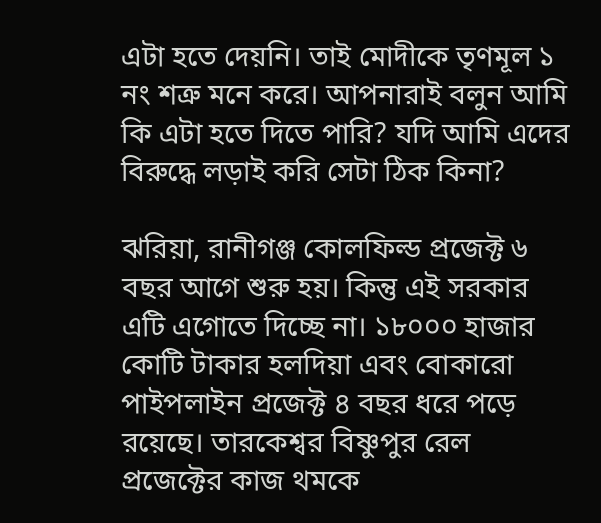এটা হতে দেয়নি। তাই মোদীকে তৃণমূল ১ নং শত্রু মনে করে। আপনারাই বলুন আমি কি এটা হতে দিতে পারি? যদি আমি এদের বিরুদ্ধে লড়াই করি সেটা ঠিক কিনা?

ঝরিয়া, রানীগঞ্জ কোলফিল্ড প্রজেক্ট ৬ বছর আগে শুরু হয়। কিন্তু এই সরকার এটি এগোতে দিচ্ছে না। ১৮০০০ হাজার কোটি টাকার হলদিয়া এবং বোকারো পাইপলাইন প্রজেক্ট ৪ বছর ধরে পড়ে রয়েছে। তারকেশ্বর বিষ্ণুপুর রেল প্রজেক্টের কাজ থমকে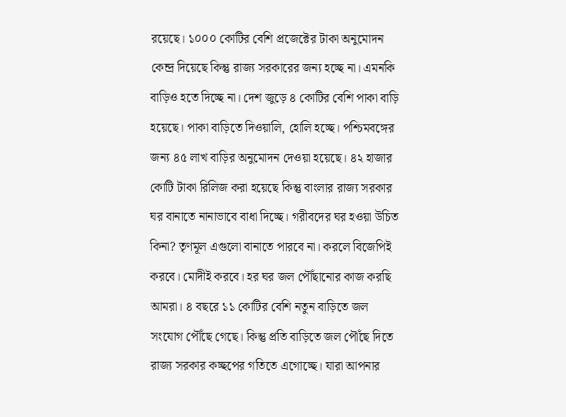রয়েছে। ১০০০ কোটির বেশি প্রজেক্টের টাকা অনুমোদন কেন্দ্র দিয়েছে কিন্তু রাজ্য সরকারের জন্য হচ্ছে না। এমনকি বাড়িও হতে দিচ্ছে না। দেশ জুড়ে ৪ কোটির বেশি পাকা বাড়ি হয়েছে। পাকা বাড়িতে দিওয়ালি, হোলি হচ্ছে। পশ্চিমবঙ্গের জন্য ৪৫ লাখ বাড়ির অনুমোদন দেওয়া হয়েছে। ৪২ হাজার কোটি টাকা রিলিজ করা হয়েছে কিন্তু বাংলার রাজ্য সরকার ঘর বানাতে নানাভাবে বাধা দিচ্ছে। গরীবদের ঘর হওয়া উচিত কিনা? তৃণমূল এগুলো বানাতে পারবে না। করলে বিজেপিই করবে। মোদীই করবে। হর ঘর জল পৌঁছানোর কাজ করছি আমরা। ৪ বছরে ১১ কোটির বেশি নতুন বাড়িতে জল সংযোগ পৌঁছে গেছে। কিন্তু প্রতি বাড়িতে জল পৌঁছে দিতে রাজ্য সরকার কচ্ছপের গতিতে এগোচ্ছে। যারা আপনার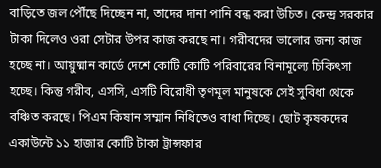বাড়িতে জল পৌঁছে দিচ্ছেন না, তাদের দানা পানি বন্ধ করা উচিত। কেন্দ্র সরকার টাকা দিলেও ওরা সেটার উপর কাজ করছে না। গরীবদের ভালোর জন্য কাজ হচ্ছে না। আয়ুষ্মান কার্ডে দেশে কোটি কোটি পরিবারের বিনামূল্যে চিকিৎসা হচ্ছে। কিন্তু গরীব, এসসি, এসটি বিরোধী তৃণমূল মানুষকে সেই সুবিধা থেকে বঞ্চিত করছে। পিএম কিষান সম্মান নিধিতেও বাধা দিচ্ছে। ছোট কৃষকদের একাউন্টে ১১ হাজার কোটি টাকা ট্রান্সফার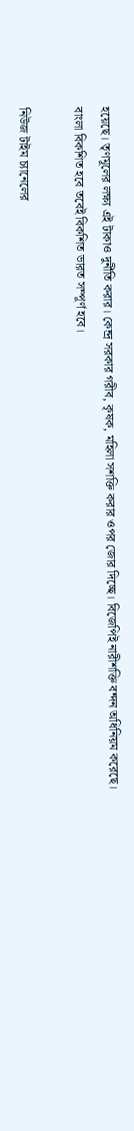হয়েছে। তৃণমূলের লক্ষ্য এই টাকাও দুর্নীতি করার। কেন্দ্র সরকার গরীব, কৃষক, মহিলা সশক্তি করার ওপর জোর দিচ্ছে। বিজেপিই নারীশক্তি বন্দন অধিনিয়ম করেছে। বাংলা বিকশিত হবে তবেই বিকশিত ভারত সম্পূর্ণ হবে।

নিউজ টাইম চ্যানেলের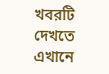খবরটি দেখতে এখানে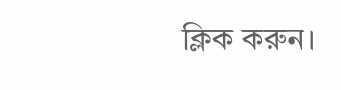ক্লিক করুন।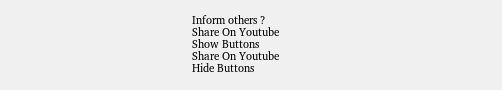Inform others ?
Share On Youtube
Show Buttons
Share On Youtube
Hide Buttons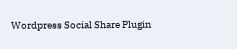Wordpress Social Share Plugin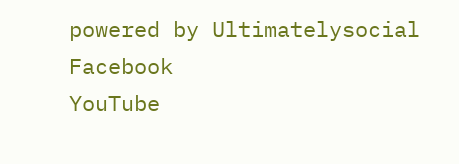powered by Ultimatelysocial
Facebook
YouTube